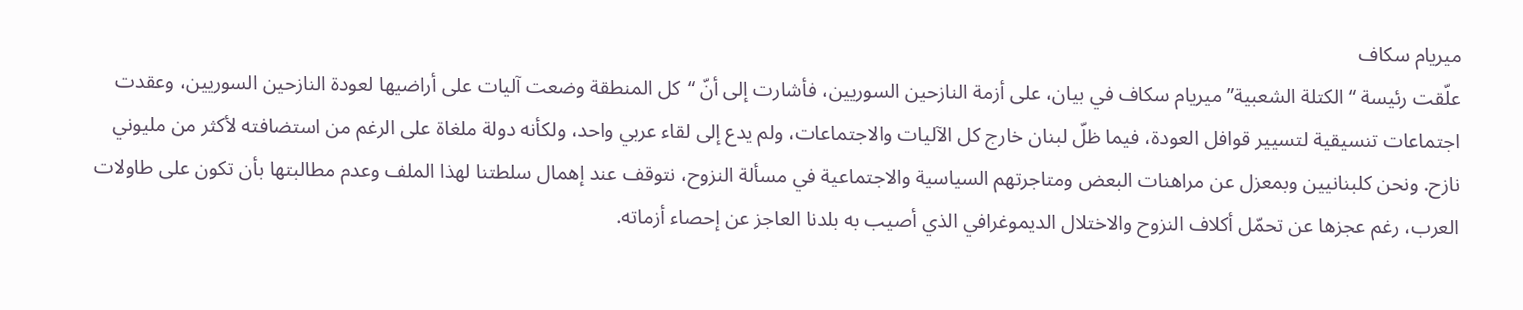ميريام سكاف
علّقت رئيسة “الكتلة الشعبية” ميريام سكاف في بيان، على أزمة النازحين السوريين، فأشارت إلى أنّ “كل المنطقة وضعت آليات على أراضيها لعودة النازحين السوريين، وعقدت اجتماعات تنسيقية لتسيير قوافل العودة، فيما ظلّ لبنان خارج كل الآليات والاجتماعات، ولم يدع إلى لقاء عربي واحد، ولكأنه دولة ملغاة على الرغم من استضافته لأكثر من مليوني نازح. ونحن كلبنانيين وبمعزل عن مراهنات البعض ومتاجرتهم السياسية والاجتماعية في مسألة النزوح، نتوقف عند إهمال سلطتنا لهذا الملف وعدم مطالبتها بأن تكون على طاولات العرب، رغم عجزها عن تحمّل أكلاف النزوح والاختلال الديموغرافي الذي أصيب به بلدنا العاجز عن إحصاء أزماته.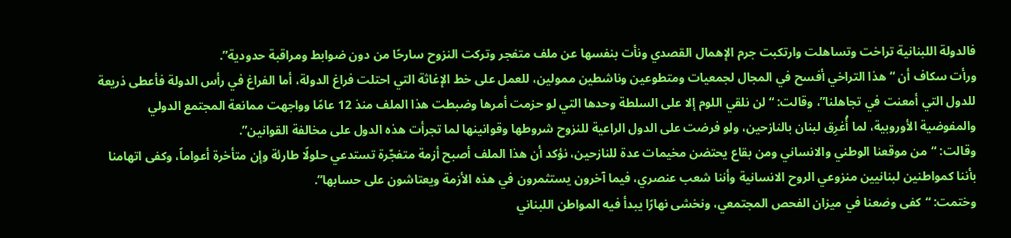فالدولة اللبنانية تراخت وتساهلت وارتكبت جرم الإهمال القصدي ونأت بنفسها عن ملف متفجر وتركت النزوح سارحًا من دون ضوابط ومراقبة حدودية”.
ورأت سكاف أن “هذا التراخي أفسح في المجال لجمعيات ومتطوعين وناشطين ممولين، للعمل على خط الإغاثة التي احتلت فراغ الدولة، أما الفراغ في رأس الدولة فأعطى ذريعة للدول التي أمعنت في تجاهلنا”، وقالت: “لن نلقي اللوم إلا على السلطة وحدها التي لو حزمت أمرها وضبطت هذا الملف منذ 12 عامًا وواجهت ممانعة المجتمع الدولي والمفوضية الأوروبية، لما أُغرِق لبنان بالنازحين، ولو فرضت على الدول الراعية للنزوح شروطها وقوانينها لما تجرأت هذه الدول على مخالفة القوانين”.
وقالت: “من موقعنا الوطني والانساني ومن بقاع يحتضن مخيمات عدة للنازحين، نؤكد أن هذا الملف أصبح أزمة متفجّرة تستدعي حلولًا طارئة وإن متأخرة أعواماً، وكفى اتهامنا بأننا كمواطنين لبنانيين منزوعي الروح الانسانية وأننا شعب عنصري، فيما آخرون يستثمرون في هذه الأزمة ويعتاشون على حسابها”.
وختمت: “كفى وضعنا في ميزان الفحص المجتمعي، ونخشى نهارًا يبدأ فيه المواطن اللبناني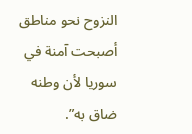النزوح نحو مناطق أصبحت آمنة في سوريا لأن وطنه ضاق به”.